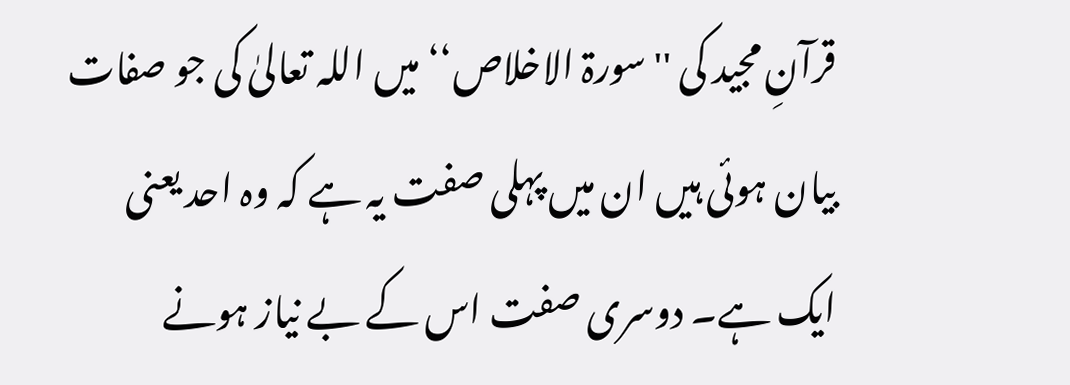قرآنِ مجید کی ''سورۃ الاخلاص‘‘ میں اللہ تعالیٰ کی جو صفات بیان ہوئی ہیں ان میں پہلی صفت یہ ہے کہ وہ احد یعنی ایک ہے۔ دوسری صفت اس کے بے نیاز ہونے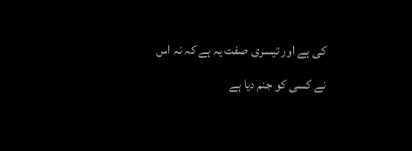کی ہے اور تیسری صفت یہ ہے کہ نہ اس نے کسی کو جنم دیا ہے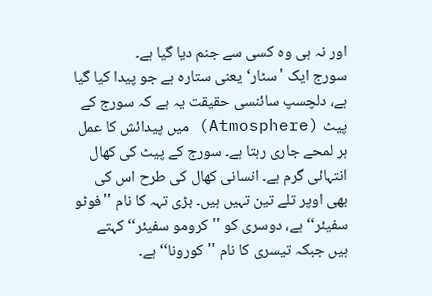اور نہ ہی وہ کسی سے جنم دیا گیا ہے۔
سورج ایک 'سٹار‘یعنی ستارہ ہے جو پیدا کیا گیا ہے، دلچسپ سائنسی حقیقت یہ ہے کہ سورج کے پیٹ (Atmosphere) میں پیدائش کا عمل ہر لمحے جاری رہتا ہے۔ سورج کے پیٹ کی کھال انتہائی گرم ہے۔ انسانی کھال کی طرح اس کی بھی اوپر تلے تین تہیں ہیں۔ بڑی تہہ کا نام ''فوٹو سفیئر‘‘ ہے، دوسری کو ''کرومو سفیئر‘‘ کہتے ہیں جبکہ تیسری کا نام ''کورونا‘‘ ہے۔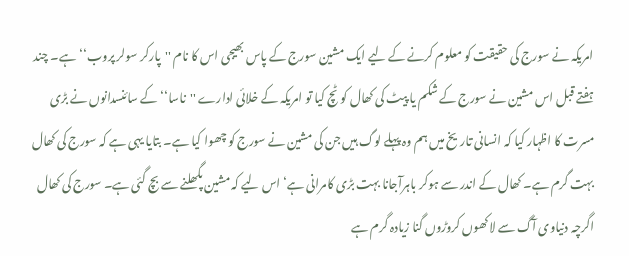امریکہ نے سورج کی حقیقت کو معلوم کرنے کے لیے ایک مشین سورج کے پاس بھیجی اس کا نام ''پارکر سولر پروب‘‘ ہے۔ چند ہفتے قبل اس مشین نے سورج کے شکم یا پیٹ کی کھال کو ٹچ کیا تو امریکہ کے خلائی ادارے ''ناسا‘‘ کے سائنسدانوں نے بڑی مسرت کا اظہار کیا کہ انسانی تاریخ میں ہم وہ پہلے لوگ ہیں جن کی مشین نے سورج کو چھوا کیا ہے۔ بتایا یہی ہے کہ سورج کی کھال بہت گرم ہے۔ کھال کے اندر سے ہوکر باہرآجانا بہت بڑی کامرانی ہے‘ اس لیے کہ مشین پگھلنے سے بچ گئی ہے۔ سورج کی کھال اگرچہ دنیاوی آگ سے لاکھوں کروڑوں گنا زیادہ گرم ہے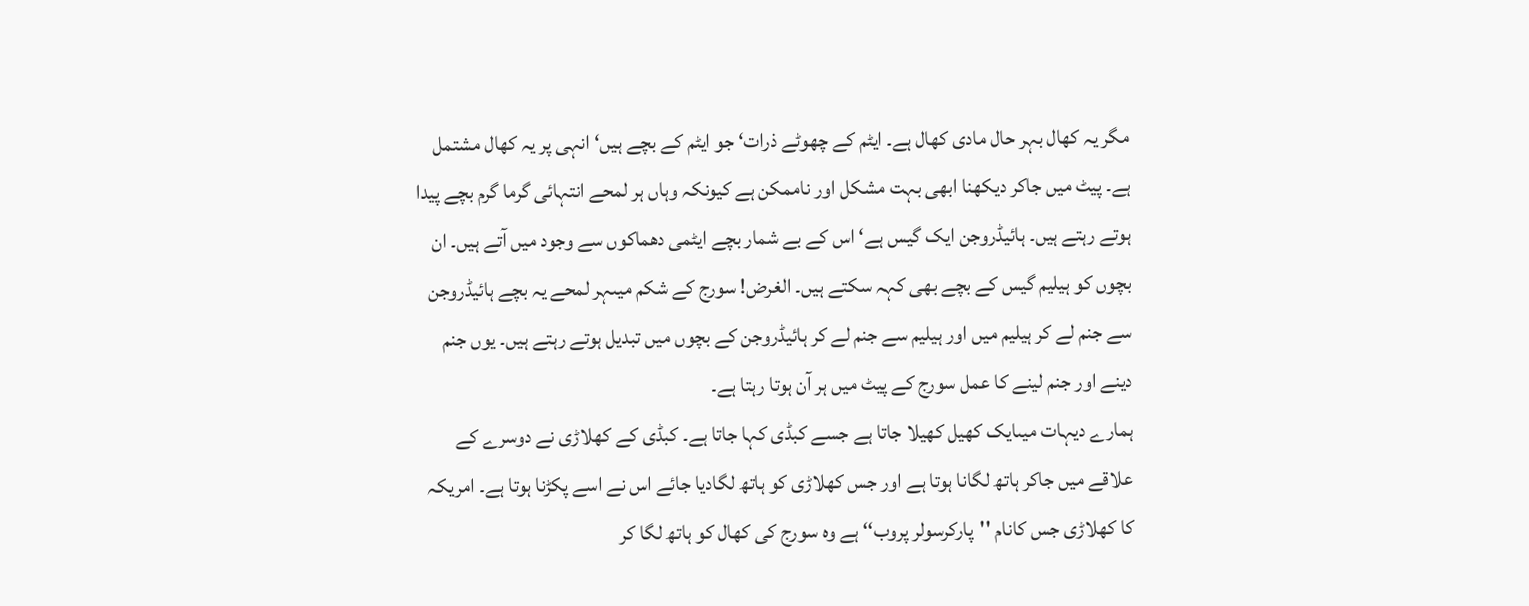مگر یہ کھال بہر حال مادی کھال ہے۔ ایٹم کے چھوٹے ذرات‘ جو ایٹم کے بچے ہیں‘ انہی پر یہ کھال مشتمل ہے۔ پیٹ میں جاکر دیکھنا ابھی بہت مشکل اور ناممکن ہے کیونکہ وہاں ہر لمحے انتہائی گرما گرم بچے پیدا ہوتے رہتے ہیں۔ ہائیڈروجن ایک گیس ہے‘ اس کے بے شمار بچے ایٹمی دھماکوں سے وجود میں آتے ہیں۔ ان بچوں کو ہیلیم گیس کے بچے بھی کہہ سکتے ہیں۔ الغرض! سورج کے شکم میںہر لمحے یہ بچے ہائیڈروجن سے جنم لے کر ہیلیم میں اور ہیلیم سے جنم لے کر ہائیڈروجن کے بچوں میں تبدیل ہوتے رہتے ہیں۔ یوں جنم دینے اور جنم لینے کا عمل سورج کے پیٹ میں ہر آن ہوتا رہتا ہے۔
ہمارے دیہات میںایک کھیل کھیلا جاتا ہے جسے کبڈی کہا جاتا ہے۔ کبڈی کے کھلاڑی نے دوسرے کے علاقے میں جاکر ہاتھ لگانا ہوتا ہے اور جس کھلاڑی کو ہاتھ لگادیا جائے اس نے اسے پکڑنا ہوتا ہے۔ امریکہ کا کھلاڑی جس کانام ''پارکرسولر پروب‘‘ ہے وہ سورج کی کھال کو ہاتھ لگا کر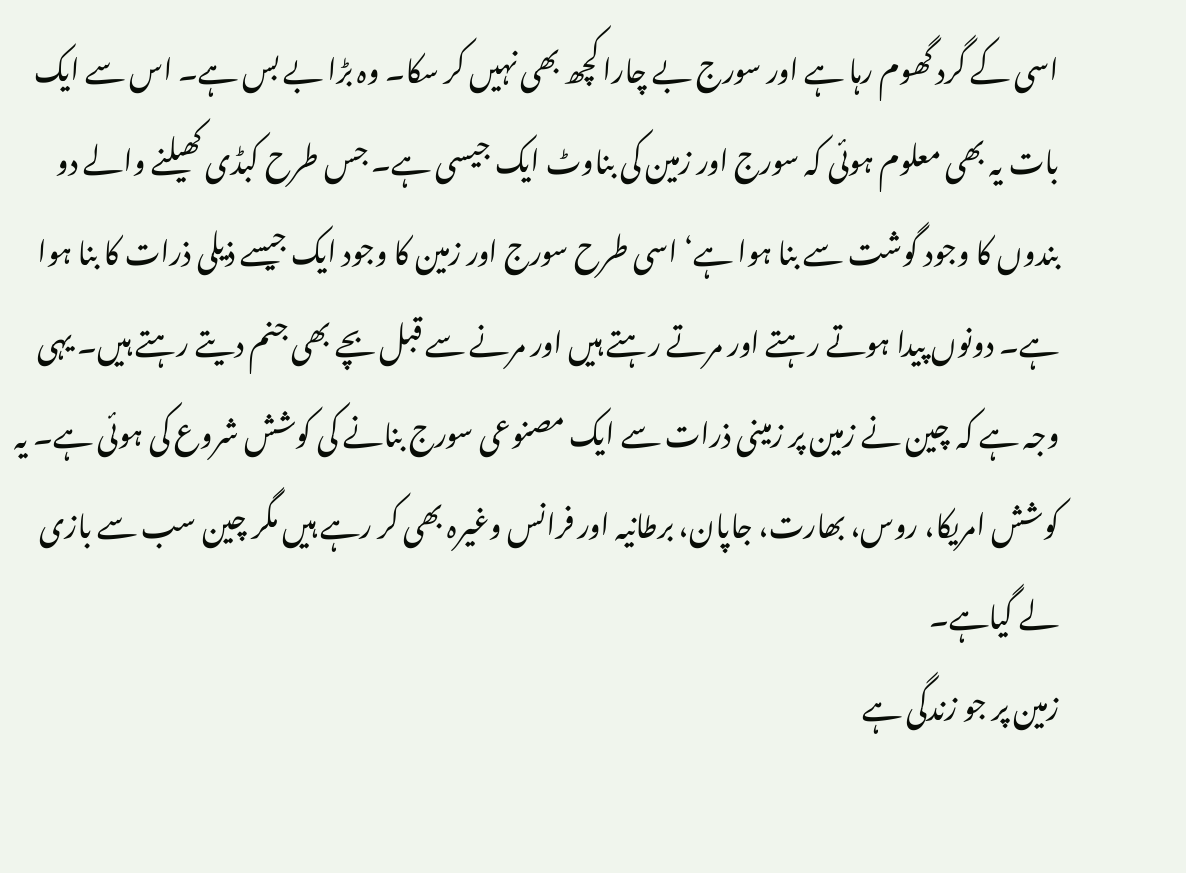اسی کے گرد گھوم رہا ہے اور سورج بے چارا کچھ بھی نہیں کر سکا۔ وہ بڑا بے بس ہے۔ اس سے ایک بات یہ بھی معلوم ہوئی کہ سورج اور زمین کی بناوٹ ایک جیسی ہے۔ جس طرح کبڈی کھیلنے والے دو بندوں کا وجود گوشت سے بنا ہوا ہے‘ اسی طرح سورج اور زمین کا وجود ایک جیسے ذیلی ذرات کا بنا ہوا ہے۔ دونوں پیدا ہوتے رہتے اور مرتے رہتے ہیں اور مرنے سے قبل بچے بھی جنم دیتے رہتے ہیں۔ یہی وجہ ہے کہ چین نے زمین پر زمینی ذرات سے ایک مصنوعی سورج بنانے کی کوشش شروع کی ہوئی ہے۔ یہ کوشش امریکا، روس، بھارت، جاپان، برطانیہ اور فرانس وغیرہ بھی کر رہے ہیں مگر چین سب سے بازی لے گیاہے۔
زمین پر جو زندگی ہے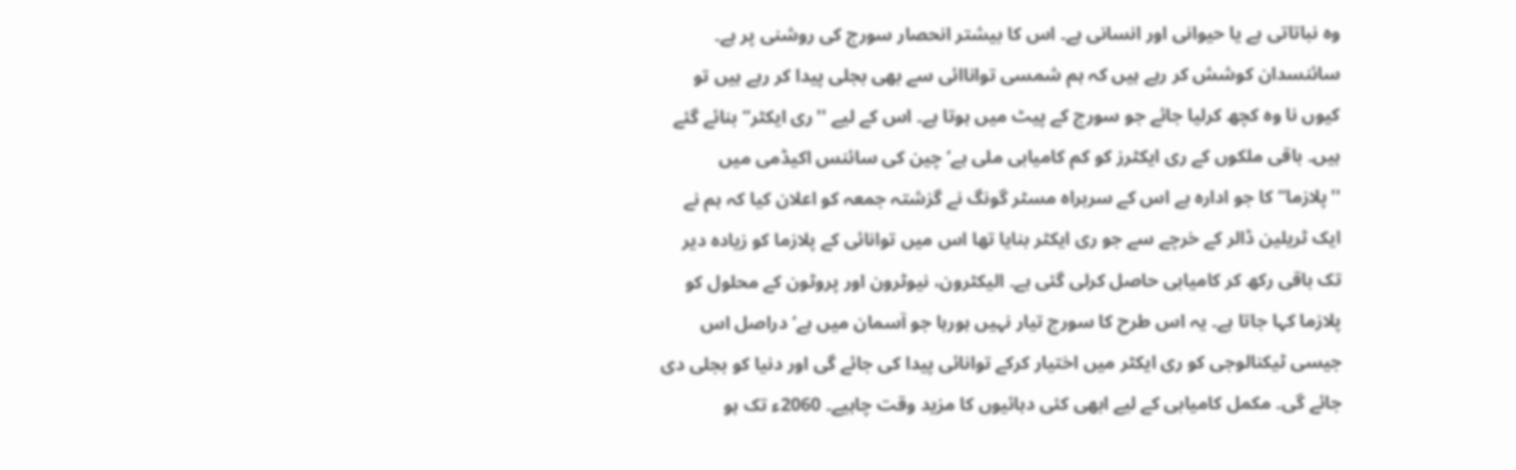وہ نباتاتی ہے یا حیوانی اور انسانی ہے۔ اس کا بیشتر انحصار سورج کی روشنی پر ہے۔ سائنسدان کوشش کر رہے ہیں کہ ہم شمسی تواناائی سے بھی بجلی پیدا کر رہے ہیں تو کیوں نا وہ کچھ کرلیا جائے جو سورج کے پیٹ میں ہوتا ہے۔ اس کے لیے ''ری ایکٹر‘‘ بنائے گئے ہیں۔ باقی ملکوں کے ری ایکٹرز کو کم کامیابی ملی ہے‘ چین کی سائنس اکیڈمی میں ''پلازما‘‘ کا جو ادارہ ہے اس کے سربراہ مسٹر گونگ نے گزشتہ جمعہ کو اعلان کیا کہ ہم نے ایک ٹریلین ڈالر کے خرچے سے جو ری ایکٹر بنایا تھا اس میں توانائی کے پلازما کو زیادہ دیر تک باقی رکھ کر کامیابی حاصل کرلی گئی ہے۔ الیکٹرون، نیوٹرون اور پروٹون کے محلول کو پلازما کہا جاتا ہے۔ یہ اس طرح کا سورج تیار نہیں ہورہا جو آسمان میں ہے‘ دراصل اس جیسی ٹیکنالوجی کو ری ایکٹر میں اختیار کرکے توانائی پیدا کی جائے گی اور دنیا کو بجلی دی جائے گی۔ مکمل کامیابی کے لیے ابھی کئی دہائیوں کا مزید وقت چاہیے۔ 2060ء تک ہو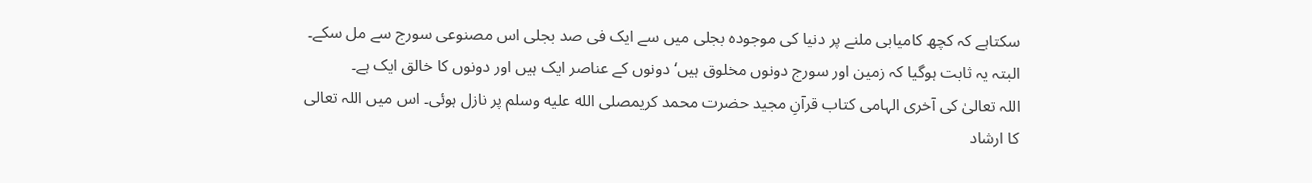سکتاہے کہ کچھ کامیابی ملنے پر دنیا کی موجودہ بجلی میں سے ایک فی صد بجلی اس مصنوعی سورج سے مل سکے۔ البتہ یہ ثابت ہوگیا کہ زمین اور سورج دونوں مخلوق ہیں‘ دونوں کے عناصر ایک ہیں اور دونوں کا خالق ایک ہے۔
اللہ تعالیٰ کی آخری الہامی کتاب قرآنِ مجید حضرت محمد کریمصلى الله عليه وسلم پر نازل ہوئی۔ اس میں اللہ تعالی کا ارشاد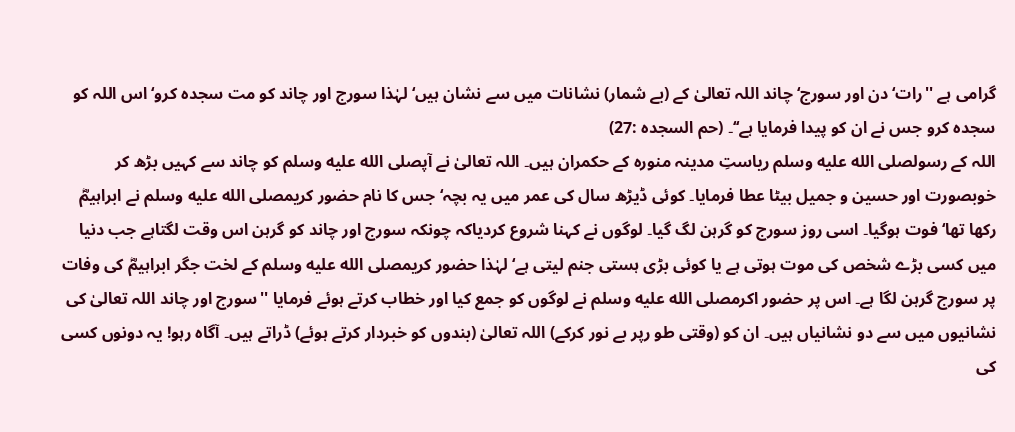گرامی ہے ''رات‘ دن اور سورج‘ چاند اللہ تعالیٰ کے (بے شمار) نشانات میں سے نشان ہیں‘ لہٰذا سورج اور چاند کو مت سجدہ کرو‘ اس اللہ کو سجدہ کرو جس نے ان کو پیدا فرمایا ہے‘‘۔ (حم السجدہ :27)
اللہ کے رسولصلى الله عليه وسلم ریاستِ مدینہ منورہ کے حکمران ہیں۔ اللہ تعالیٰ نے آپصلى الله عليه وسلم کو چاند سے کہیں بڑھ کر خوبصورت اور حسین و جمیل بیٹا عطا فرمایا۔ کوئی ڈیڑھ سال کی عمر میں یہ بچہ‘ جس کا نام حضور کریمصلى الله عليه وسلم نے ابراہیمؓ رکھا تھا‘ فوت ہوگیا۔ اسی روز سورج کو گرہن لگ گیا۔ لوگوں نے کہنا شروع کردیاکہ چونکہ سورج اور چاند کو گرہن اس وقت لگتاہے جب دنیا میں کسی بڑے شخص کی موت ہوتی ہے یا کوئی بڑی ہستی جنم لیتی ہے‘ لہٰذا حضور کریمصلى الله عليه وسلم کے لخت جگر ابراہیمؓ کی وفات پر سورج گرہن لگا ہے۔ اس پر حضور اکرمصلى الله عليه وسلم نے لوگوں کو جمع کیا اور خطاب کرتے ہوئے فرمایا ''سورج اور چاند اللہ تعالیٰ کی نشانیوں میں سے دو نشانیاں ہیں۔ ان کو (وقتی طو رپر بے نور کرکے) اللہ تعالیٰ (بندوں کو خبردار کرتے ہوئے) ڈراتے ہیں۔ آگاہ رہو! یہ دونوں کسی کی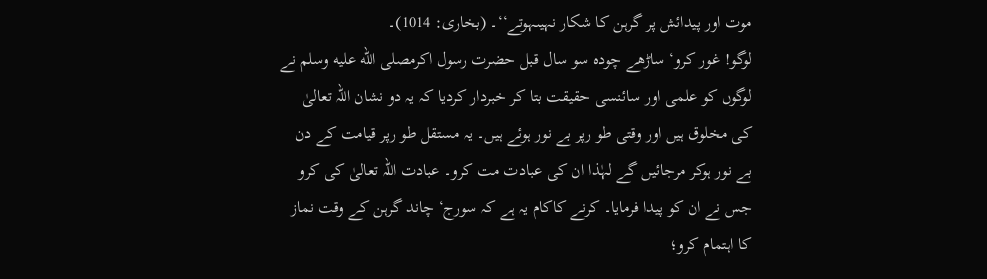موت اور پیدائش پر گرہن کا شکار نہیںہوتے‘‘۔ (بخاری: 1014)۔
لوگو! غور کرو‘ ساڑھے چودہ سو سال قبل حضرت رسول اکرمصلى الله عليه وسلم نے لوگوں کو علمی اور سائنسی حقیقت بتا کر خبردار کردیا کہ یہ دو نشان اللہ تعالیٰ کی مخلوق ہیں اور وقتی طو رپر بے نور ہوئے ہیں۔ یہ مستقل طو رپر قیامت کے دن بے نور ہوکر مرجائیں گے لہٰذا ان کی عبادت مت کرو۔ عبادت اللہ تعالیٰ کی کرو جس نے ان کو پیدا فرمایا۔ کرنے کاکام یہ ہے کہ سورج‘ چاند گرہن کے وقت نماز کا اہتمام کرو؛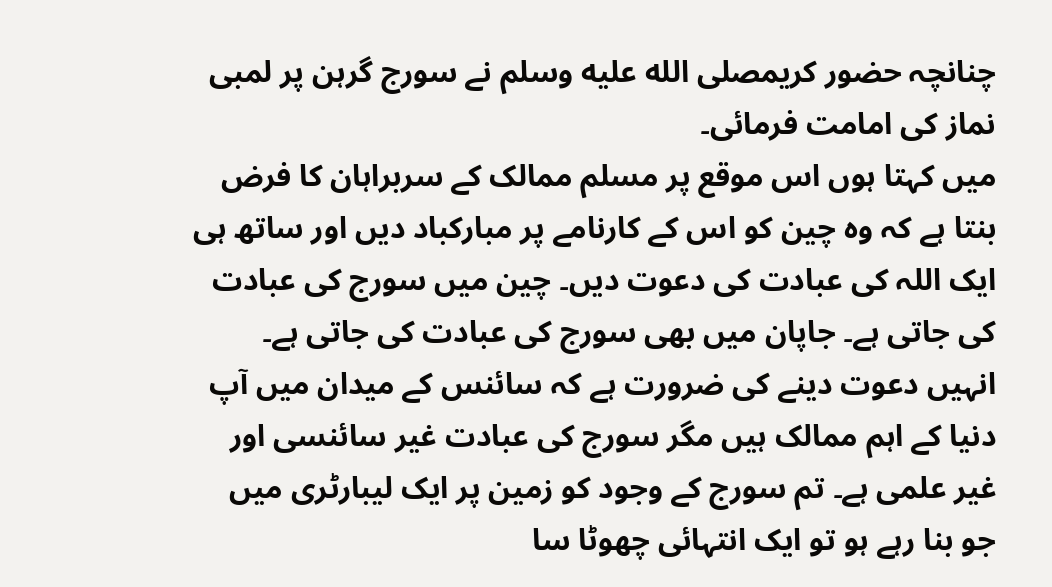چنانچہ حضور کریمصلى الله عليه وسلم نے سورج گرہن پر لمبی نماز کی امامت فرمائی۔
میں کہتا ہوں اس موقع پر مسلم ممالک کے سربراہان کا فرض بنتا ہے کہ وہ چین کو اس کے کارنامے پر مبارکباد دیں اور ساتھ ہی ایک اللہ کی عبادت کی دعوت دیں۔ چین میں سورج کی عبادت کی جاتی ہے۔ جاپان میں بھی سورج کی عبادت کی جاتی ہے۔ انہیں دعوت دینے کی ضرورت ہے کہ سائنس کے میدان میں آپ دنیا کے اہم ممالک ہیں مگر سورج کی عبادت غیر سائنسی اور غیر علمی ہے۔ تم سورج کے وجود کو زمین پر ایک لیبارٹری میں جو بنا رہے ہو تو ایک انتہائی چھوٹا سا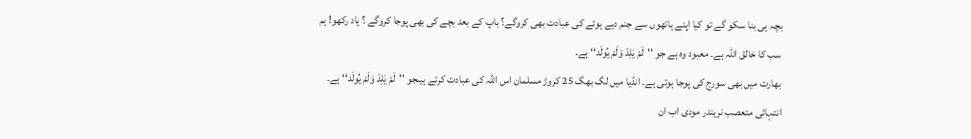بچہ ہی بنا سکو گے تو کیا اپنے ہاتھوں سے جنم دیے ہوئے کی عبادت بھی کروگے؟ باپ کے بعد بچے کی بھی پوجا کروگے ؟ یاد رکھو! ہم سب کا خالق اللہ ہے۔ معبود وہ ہے جو ''لَمْ یَلِدْ وَلَمْ یُولَد‘‘ ہے۔
بھارت میں بھی سورج کی پوجا ہوتی ہے۔ انڈیا میں لگ بھگ 25 کروڑ مسلمان اس اللہ کی عبادت کرتے ہیںجو ''لَمْ یَلِدْ وَلَمْ یُولَد‘‘ ہے۔ انتہائی متعصب نریندر مودی اب ان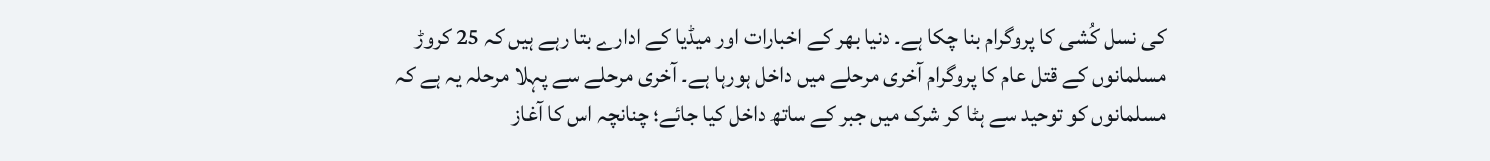کی نسل کُشی کا پروگرام بنا چکا ہے۔ دنیا بھر کے اخبارات اور میڈیا کے ادارے بتا رہے ہیں کہ 25 کروڑ مسلمانوں کے قتل عام کا پروگرام آخری مرحلے میں داخل ہورہا ہے۔ آخری مرحلے سے پہلا مرحلہ یہ ہے کہ مسلمانوں کو توحید سے ہٹا کر شرک میں جبر کے ساتھ داخل کیا جائے؛ چنانچہ اس کا آغاز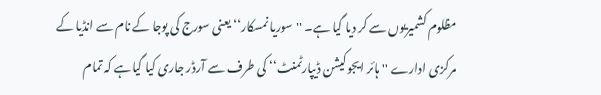مظلوم کشمیریوں سے کر دیا گیا ہے۔ ''سوریا نمسکار‘‘ یعنی سورج کی پوجا کے نام سے انڈیا کے مرکزی ادارے ''ہائر ایجوکیشن ڈیپارٹمنٹ‘‘ کی طرف سے آرڈر جاری کیا گیاہے کہ تمام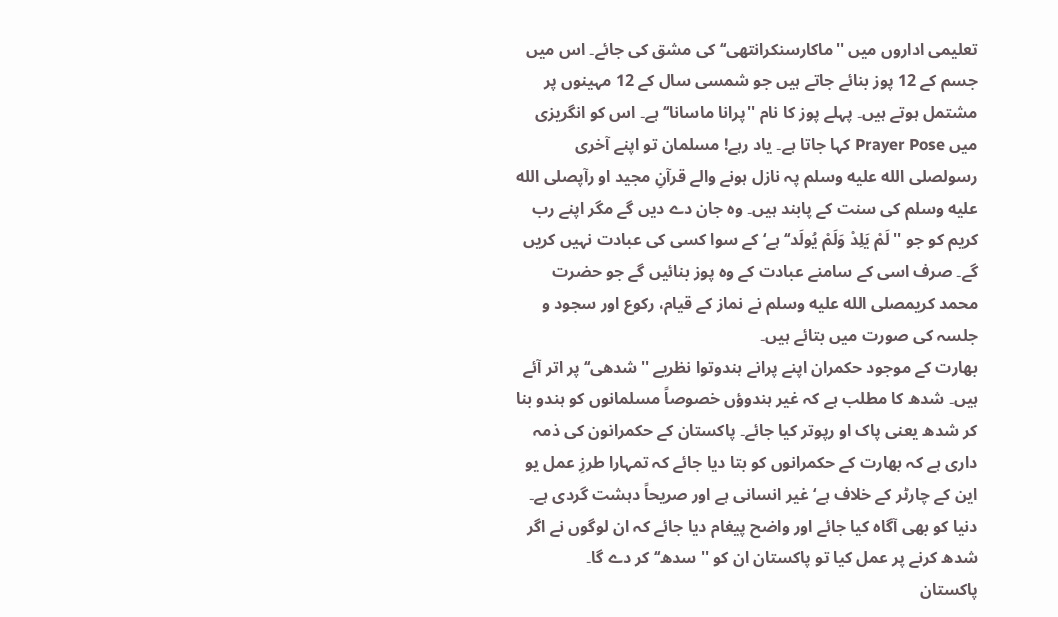تعلیمی اداروں میں ''ماکارسنکرانتھی‘‘ کی مشق کی جائے۔ اس میں جسم کے 12 پوز بنائے جاتے ہیں جو شمسی سال کے 12 مہینوں پر مشتمل ہوتے ہیں۔ پہلے پوز کا نام ''پرانا ماسانا‘‘ ہے۔ اس کو انگریزی میں Prayer Pose کہا جاتا ہے۔ یاد رہے! مسلمان تو اپنے آخری رسولصلى الله عليه وسلم پہ نازل ہونے والے قرآنِ مجید او رآپصلى الله عليه وسلم کی سنت کے پابند ہیں۔ وہ جان دے دیں گے مگر اپنے رب کریم کو جو ''لَمْ یَلِدْ وَلَمْ یُولَد‘‘ہے‘ کے سوا کسی کی عبادت نہیں کریں گے۔ صرف اسی کے سامنے عبادت کے وہ پوز بنائیں گے جو حضرت محمد کریمصلى الله عليه وسلم نے نماز کے قیام، رکوع اور سجود و جلسہ کی صورت میں بتائے ہیں۔
بھارت کے موجود حکمران اپنے پرانے ہندوتوا نظریے ''شدھی‘‘ پر اتر آئے ہیں۔ شدھ کا مطلب ہے کہ غیر ہندوؤں خصوصاً مسلمانوں کو ہندو بنا کر شدھ یعنی پاک او رپوتر کیا جائے۔ پاکستان کے حکمرانون کی ذمہ داری ہے کہ بھارت کے حکمرانوں کو بتا دیا جائے کہ تمہارا طرزِ عمل یو این کے چارٹر کے خلاف ہے‘ غیر انسانی ہے اور صریحاً دہشت گردی ہے۔ دنیا کو بھی آگاہ کیا جائے اور واضح پیغام دیا جائے کہ ان لوگوں نے اگر شدھ کرنے پر عمل کیا تو پاکستان ان کو '' سدھ‘‘ کر دے گا۔
پاکستان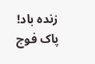زندہ باد! پاک فوج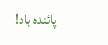پائندہ باد!